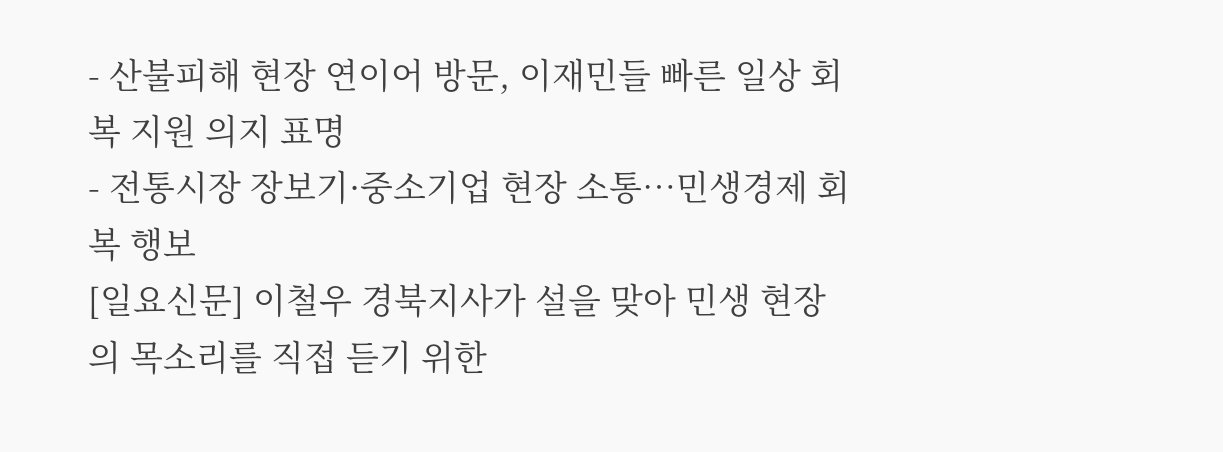- 산불피해 현장 연이어 방문, 이재민들 빠른 일상 회복 지원 의지 표명
- 전통시장 장보기·중소기업 현장 소통…민생경제 회복 행보
[일요신문] 이철우 경북지사가 설을 맞아 민생 현장의 목소리를 직접 듣기 위한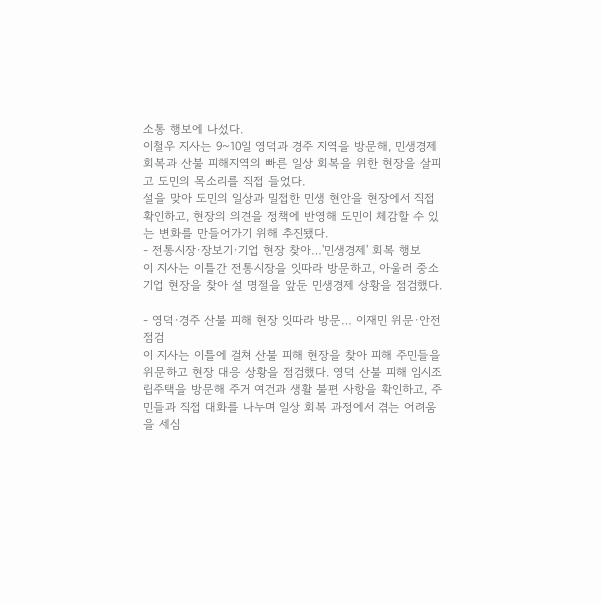소통 행보에 나섰다.
이철우 지사는 9~10일 영덕과 경주 지역을 방문해, 민생경제 회복과 산불 피해지역의 빠른 일상 회복을 위한 현장을 살피고 도민의 목소리를 직접 들었다.
설을 맞아 도민의 일상과 밀접한 민생 현안을 현장에서 직접 확인하고, 현장의 의견을 정책에 반영해 도민이 체감할 수 있는 변화를 만들어가기 위해 추진됐다.
- 전통시장·장보기·기업 현장 찾아…'민생경제' 회복 행보
이 지사는 이틀간 전통시장을 잇따라 방문하고, 아울러 중소기업 현장을 찾아 설 명절을 앞둔 민생경제 상황을 점검했다.

- 영덕·경주 산불 피해 현장 잇따라 방문… 이재민 위문·안전 점검
이 지사는 이틀에 걸쳐 산불 피해 현장을 찾아 피해 주민들을 위문하고 현장 대응 상황을 점검했다. 영덕 산불 피해 임시조립주택을 방문해 주거 여건과 생활 불편 사항을 확인하고, 주민들과 직접 대화를 나누며 일상 회복 과정에서 겪는 어려움을 세심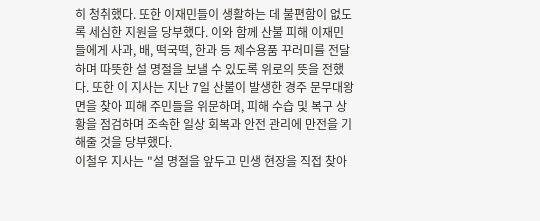히 청취했다. 또한 이재민들이 생활하는 데 불편함이 없도록 세심한 지원을 당부했다. 이와 함께 산불 피해 이재민들에게 사과, 배, 떡국떡, 한과 등 제수용품 꾸러미를 전달하며 따뜻한 설 명절을 보낼 수 있도록 위로의 뜻을 전했다. 또한 이 지사는 지난 7일 산불이 발생한 경주 문무대왕면을 찾아 피해 주민들을 위문하며, 피해 수습 및 복구 상황을 점검하며 조속한 일상 회복과 안전 관리에 만전을 기해줄 것을 당부했다.
이철우 지사는 "설 명절을 앞두고 민생 현장을 직접 찾아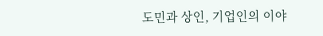도민과 상인, 기업인의 이야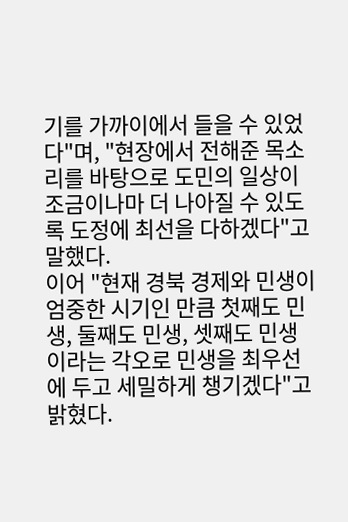기를 가까이에서 들을 수 있었다"며, "현장에서 전해준 목소리를 바탕으로 도민의 일상이 조금이나마 더 나아질 수 있도록 도정에 최선을 다하겠다"고 말했다.
이어 "현재 경북 경제와 민생이 엄중한 시기인 만큼 첫째도 민생, 둘째도 민생, 셋째도 민생이라는 각오로 민생을 최우선에 두고 세밀하게 챙기겠다"고 밝혔다.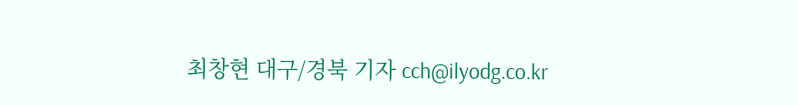최창현 대구/경북 기자 cch@ilyodg.co.kr